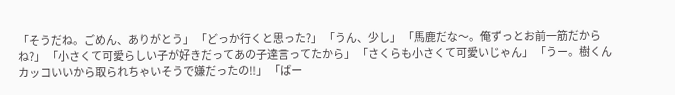「そうだね。ごめん、ありがとう」 「どっか行くと思った?」 「うん、少し」 「馬鹿だな〜。俺ずっとお前一筋だからね?」 「小さくて可愛らしい子が好きだってあの子達言ってたから」 「さくらも小さくて可愛いじゃん」 「うー。樹くんカッコいいから取られちゃいそうで嫌だったの‼」 「ばー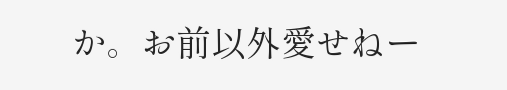か。お前以外愛せねー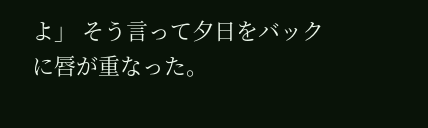よ」 そう言って夕日をバックに唇が重なった。